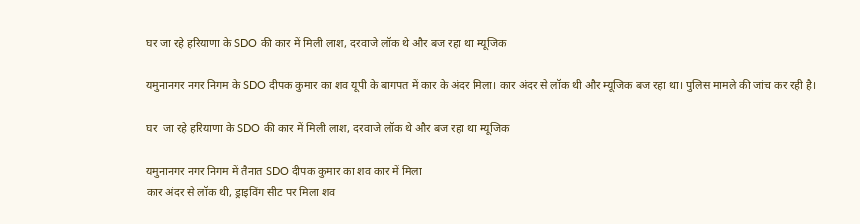घर जा रहे हरियाणा के SDO की कार में मिली लाश, दरवाजे लॉक थे और बज रहा था म्यूजिक

यमुनानगर नगर निगम के SDO दीपक कुमार का शव यूपी के बागपत में कार के अंदर मिला। कार अंदर से लॉक थी और म्यूजिक बज रहा था। पुलिस मामले की जांच कर रही है।

घर  जा रहे हरियाणा के SDO की कार में मिली लाश, दरवाजे लॉक थे और बज रहा था म्यूजिक

यमुनानगर नगर निगम में तैनात SDO दीपक कुमार का शव कार में मिला
कार अंदर से लॉक थी, ड्राइविंग सीट पर मिला शव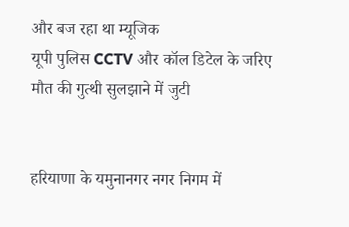और बज रहा था म्यूजिक
यूपी पुलिस CCTV और कॉल डिटेल के जरिए मौत की गुत्थी सुलझाने में जुटी


हरियाणा के यमुनानगर नगर निगम में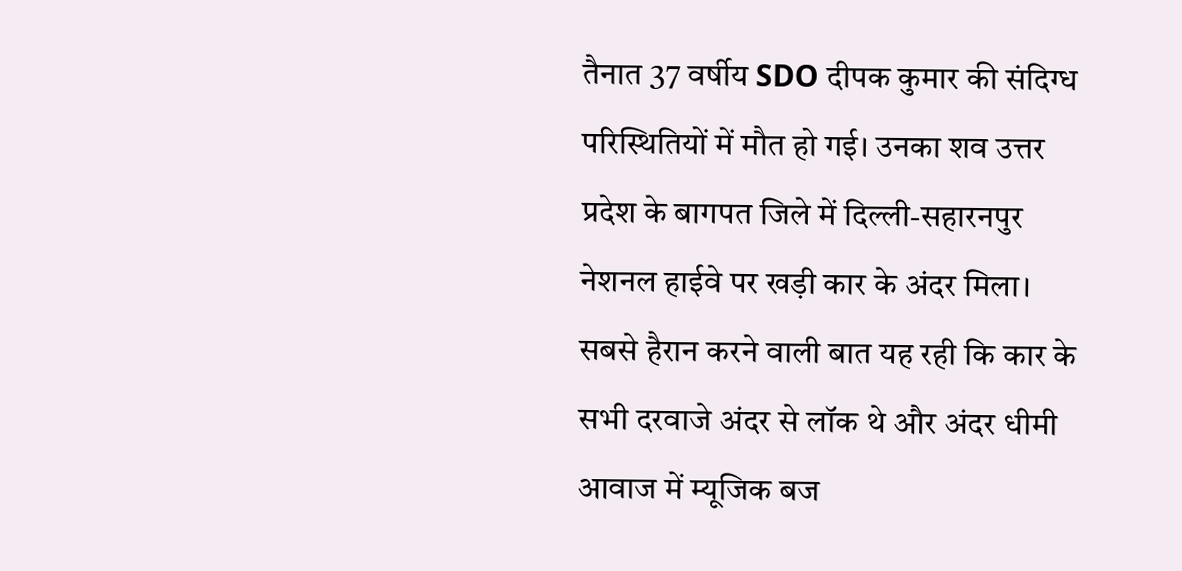तैनात 37 वर्षीय SDO दीपक कुमार की संदिग्ध परिस्थितियों में मौत हो गई। उनका शव उत्तर प्रदेश के बागपत जिले में दिल्ली-सहारनपुर नेशनल हाईवे पर खड़ी कार के अंदर मिला। सबसे हैरान करने वाली बात यह रही कि कार के सभी दरवाजे अंदर से लॉक थे और अंदर धीमी आवाज में म्यूजिक बज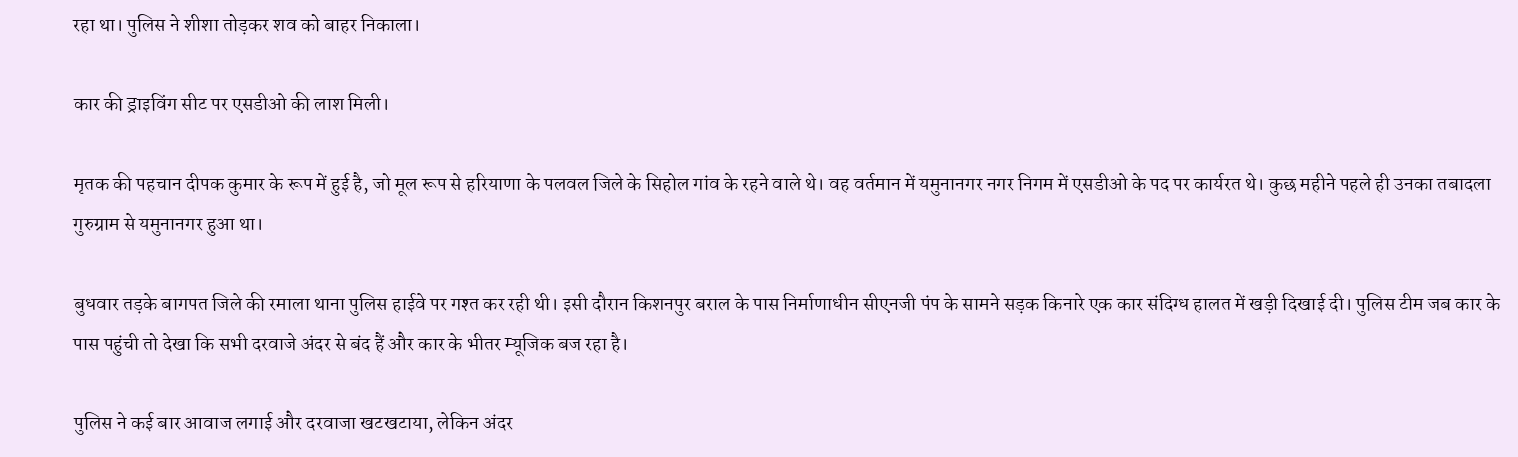रहा था। पुलिस ने शीशा तोड़कर शव को बाहर निकाला।

कार की ड्राइविंग सीट पर एसडीओ की लाश मिली।

मृतक की पहचान दीपक कुमार के रूप में हुई है, जो मूल रूप से हरियाणा के पलवल जिले के सिहोल गांव के रहने वाले थे। वह वर्तमान में यमुनानगर नगर निगम में एसडीओ के पद पर कार्यरत थे। कुछ महीने पहले ही उनका तबादला गुरुग्राम से यमुनानगर हुआ था।

बुधवार तड़के बागपत जिले की रमाला थाना पुलिस हाईवे पर गश्त कर रही थी। इसी दौरान किशनपुर बराल के पास निर्माणाधीन सीएनजी पंप के सामने सड़क किनारे एक कार संदिग्ध हालत में खड़ी दिखाई दी। पुलिस टीम जब कार के पास पहुंची तो देखा कि सभी दरवाजे अंदर से बंद हैं और कार के भीतर म्यूजिक बज रहा है।

पुलिस ने कई बार आवाज लगाई और दरवाजा खटखटाया, लेकिन अंदर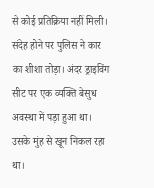से कोई प्रतिक्रिया नहीं मिली। संदेह होने पर पुलिस ने कार का शीशा तोड़ा। अंदर ड्राइविंग सीट पर एक व्यक्ति बेसुध अवस्था में पड़ा हुआ था। उसके मुंह से खून निकल रहा था।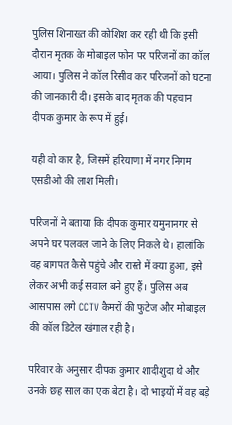पुलिस शिनाख्त की कोशिश कर रही थी कि इसी दौरान मृतक के मोबाइल फोन पर परिजनों का कॉल आया। पुलिस ने कॉल रिसीव कर परिजनों को घटना की जानकारी दी। इसके बाद मृतक की पहचान दीपक कुमार के रूप में हुई।

यही वो कार है, जिसमें हरियाणा में नगर निगम एसडीओ की लाश मिली।

परिजनों ने बताया कि दीपक कुमार यमुनानगर से अपने घर पलवल जाने के लिए निकले थे। हालांकि वह बागपत कैसे पहुंचे और रास्ते में क्या हुआ, इसे लेकर अभी कई सवाल बने हुए हैं। पुलिस अब आसपास लगे CCTV कैमरों की फुटेज और मोबाइल की कॉल डिटेल खंगाल रही है।

परिवार के अनुसार दीपक कुमार शादीशुदा थे और उनके छह साल का एक बेटा है। दो भाइयों में वह बड़े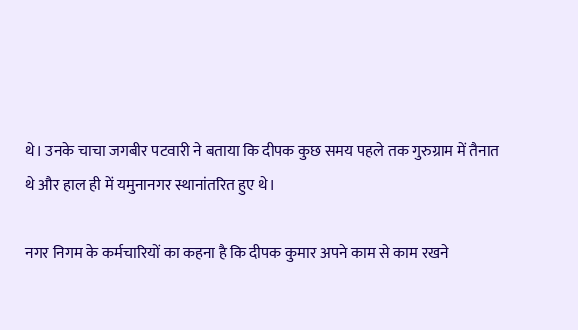थे। उनके चाचा जगबीर पटवारी ने बताया कि दीपक कुछ समय पहले तक गुरुग्राम में तैनात थे और हाल ही में यमुनानगर स्थानांतरित हुए थे।

नगर निगम के कर्मचारियों का कहना है कि दीपक कुमार अपने काम से काम रखने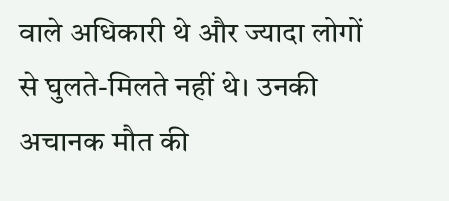वाले अधिकारी थे और ज्यादा लोगों से घुलते-मिलते नहीं थे। उनकी अचानक मौत की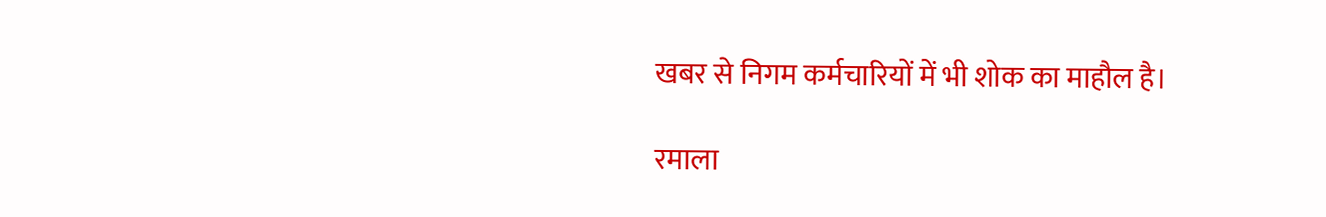खबर से निगम कर्मचारियों में भी शोक का माहौल है।

रमाला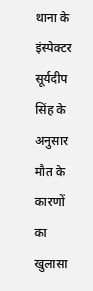थाना के इंस्पेक्टर सूर्यदीप सिंह के अनुसार मौत के कारणों का खुलासा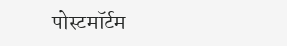पोस्टमॉर्टम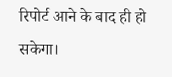रिपोर्ट आने के बाद ही हो सकेगा।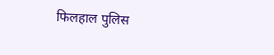फिलहाल पुलिस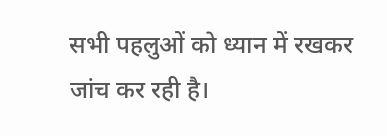सभी पहलुओं को ध्यान में रखकर जांच कर रही है।